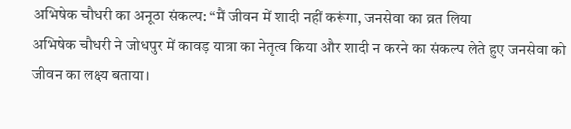अभिषेक चौधरी का अनूठा संकल्प: “मैं जीवन में शादी नहीं करूंगा, जनसेवा का व्रत लिया
अभिषेक चौधरी ने जोधपुर में कावड़ यात्रा का नेतृत्व किया और शादी न करने का संकल्प लेते हुए जनसेवा को जीवन का लक्ष्य बताया।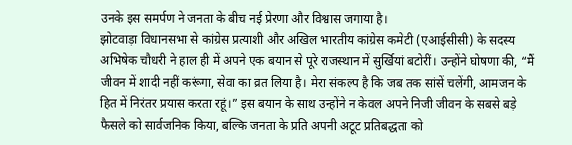उनके इस समर्पण ने जनता के बीच नई प्रेरणा और विश्वास जगाया है।
झोटवाड़ा विधानसभा से कांग्रेस प्रत्याशी और अखिल भारतीय कांग्रेस कमेटी (एआईसीसी) के सदस्य अभिषेक चौधरी ने हाल ही में अपने एक बयान से पूरे राजस्थान में सुर्खियां बटोरीं। उन्होंने घोषणा की, “मैं जीवन में शादी नहीं करूंगा, सेवा का व्रत लिया है। मेरा संकल्प है कि जब तक सांसें चलेंगी, आमजन के हित में निरंतर प्रयास करता रहूं।” इस बयान के साथ उन्होंने न केवल अपने निजी जीवन के सबसे बड़े फैसले को सार्वजनिक किया, बल्कि जनता के प्रति अपनी अटूट प्रतिबद्धता को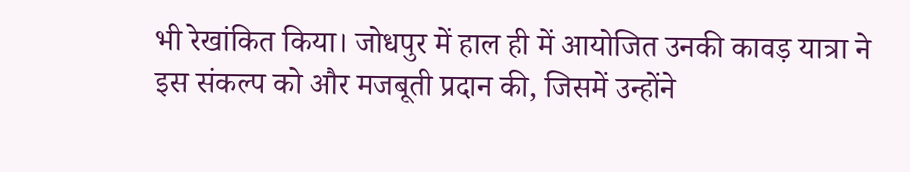भी रेखांकित किया। जोधपुर में हाल ही में आयोजित उनकी कावड़ यात्रा ने इस संकल्प को और मजबूती प्रदान की, जिसमें उन्होंने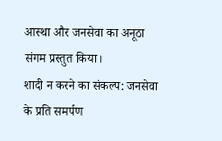आस्था और जनसेवा का अनूठा संगम प्रस्तुत किया।
शादी न करने का संकल्प: जनसेवा के प्रति समर्पण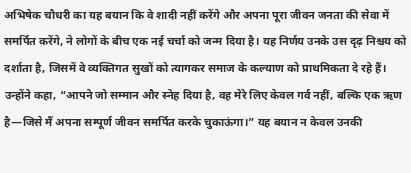अभिषेक चौधरी का यह बयान कि वे शादी नहीं करेंगे और अपना पूरा जीवन जनता की सेवा में समर्पित करेंगे, ने लोगों के बीच एक नई चर्चा को जन्म दिया है। यह निर्णय उनके उस दृढ़ निश्चय को दर्शाता है, जिसमें वे व्यक्तिगत सुखों को त्यागकर समाज के कल्याण को प्राथमिकता दे रहे हैं। उन्होंने कहा, “आपने जो सम्मान और स्नेह दिया है, वह मेरे लिए केवल गर्व नहीं, बल्कि एक ऋण है—जिसे मैं अपना सम्पूर्ण जीवन समर्पित करके चुकाऊंगा।” यह बयान न केवल उनकी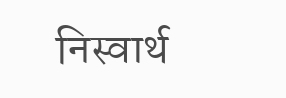निस्वार्थ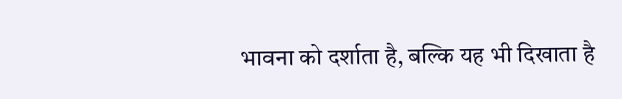भावना को दर्शाता है, बल्कि यह भी दिखाता है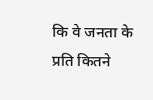कि वे जनता के प्रति कितने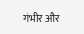गंभीर और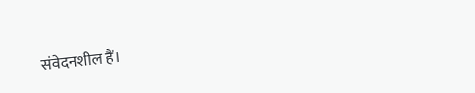संवेदनशील हैं।